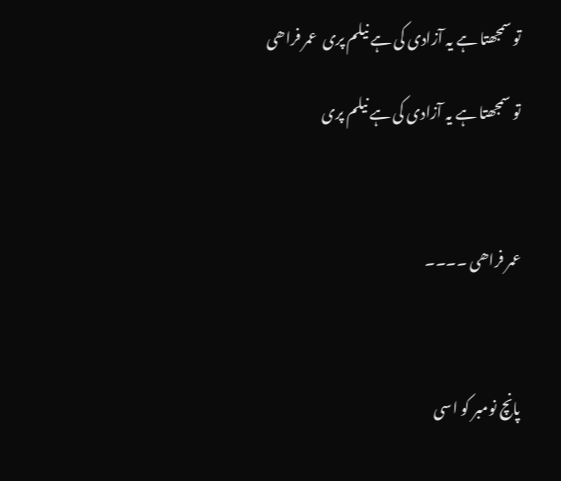تو سمجھتا ہے یہ آزادی کی ہے نیلم پری  عمر فراھی

تو سمجھتا ہے یہ آزادی کی ہے نیلم پری



عمر فراھی ۔۔۔۔



پانچ نومبر کو اسی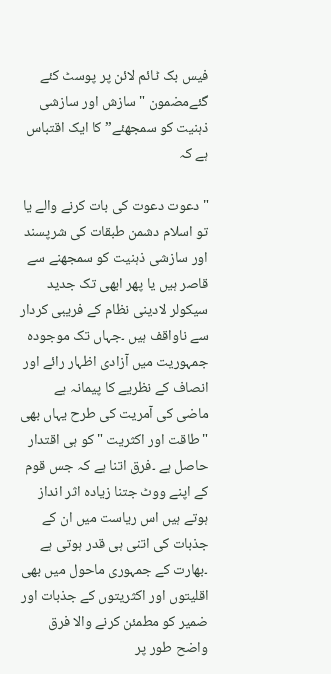فیس بک ٹائم لائن پر پوسٹ کئے گئےمضمون "سازش اور سازشی ذہنیت کو سمجھئے” کا ایک اقتباس ہے کہ

"دعوت دعوت کی بات کرنے والے یا تو اسلام دشمن طبقات کی شرپسند اور سازشی ذہنیت کو سمجھنے سے قاصر ہیں یا پھر ابھی تک جدید سیکولر لادینی نظام کے فریبی کردار سے ناواقف ہیں ۔جہاں تک موجودہ جمہوریت میں آزادی اظہار رائے اور انصاف کے نظریے کا پیمانہ ہے ماضی کی آمریت کی طرح یہاں بھی "طاقت اور اکثریت "کو ہی اقتدار حاصل ہے ۔فرق اتنا ہے کہ جس قوم کے اپنے ووٹ جتنا زیادہ اثر انداز ہوتے ہیں اس ریاست میں ان کے جذبات کی اتنی ہی قدر ہوتی ہے ۔بھارت کے جمہوری ماحول میں بھی اقلیتوں اور اکثریتوں کے جذبات اور ضمیر کو مطمئن کرنے والا فرق واضح طور پر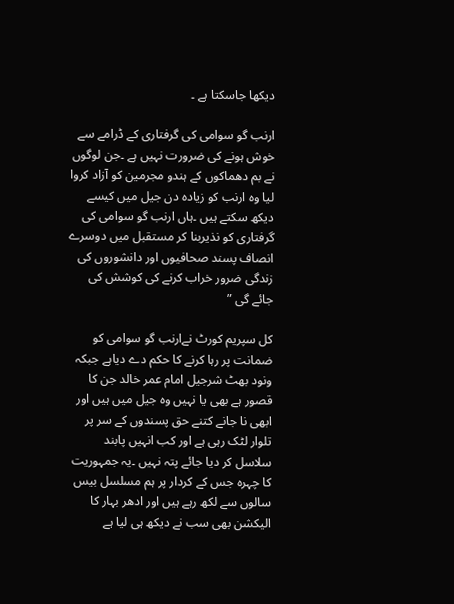دیکھا جاسکتا ہے ۔

ارنب گو سوامی کی گرفتاری کے ڈرامے سے خوش ہونے کی ضرورت نہیں ہے ۔جن لوگوں نے بم دھماکوں کے ہندو مجرمین کو آزاد کروا لیا وہ ارنب کو زیادہ دن جیل میں کیسے دیکھ سکتے ہیں ۔ہاں ارنب گو سوامی کی گرفتاری کو نذیربنا کر مستقبل میں دوسرے انصاف پسند صحافیوں اور دانشوروں کی زندگی ضرور خراب کرنے کی کوشش کی جائے گی ”

کل سپریم کورٹ نےارنب گو سوامی کو ضمانت پر رہا کرنے کا حکم دے دیاہے جبکہ ونود بھٹ شرجیل امام عمر خالد جن کا قصور ہے بھی یا نہیں وہ جیل میں ہیں اور ابھی نا جانے کتنے حق پسندوں کے سر پر تلوار لٹک رہی ہے اور کب انہیں پابند سلاسل کر دیا جائے پتہ نہیں ۔یہ جمہوریت کا چہرہ جس کے کردار پر ہم مسلسل بیس سالوں سے لکھ رہے ہیں اور ادھر بہار کا الیکشن بھی سب نے دیکھ ہی لیا ہے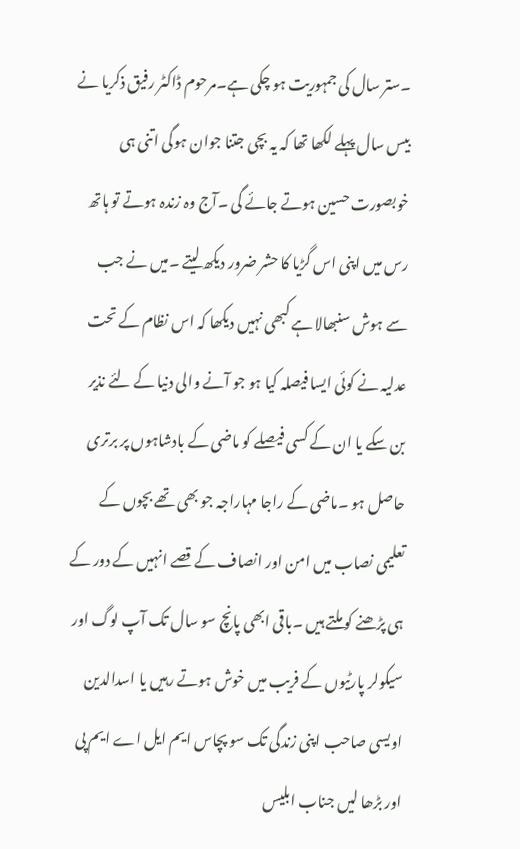۔ستر سال کی جمہوریت ہو چکی ہے۔مرحوم ڈاکٹر رفیق ذکریا نے بیس سال پہلے لکھا تھا کہ یہ بچی جتنا جوان ہوگی اتنی ہی خوبصورت حسین ہوتے جائے گی ۔آج وہ زندہ ہوتے تو ہاتھ رس میں اپنی اس گڑیا کا حشر ضرور دیکھ لیتے ۔میں نے جب سے ہوش سنبھالا ہے کبھی نہیں دیکھا کہ اس نظام کے تحت عدلیہ نے کوئی ایسا فیصلہ کیا ہو جو آنے والی دنیا کے لئے نذیر بن سکے یا ان کے کسی فیصلے کو ماضی کے بادشاہوں پر برتری حاصل ہو ۔ماضی کے راجا مہاراجہ جو بھی تھے بچوں کے تعلیمی نصاب میں امن اور انصاف کے قصے انہیں کے دور کے ہی پڑھنے کو ملتے ہیں ۔باقی ابھی پانچ سو سال تک آپ لوگ اور سیکولر پارٹیوں کے فریب میں خوش ہوتے رہیں یا اسدالدین اویسی صاحب اپنی زندگی تک سو پچاس ایم ایل اے ایم پی اور بڑھا لیں جناب ابلیس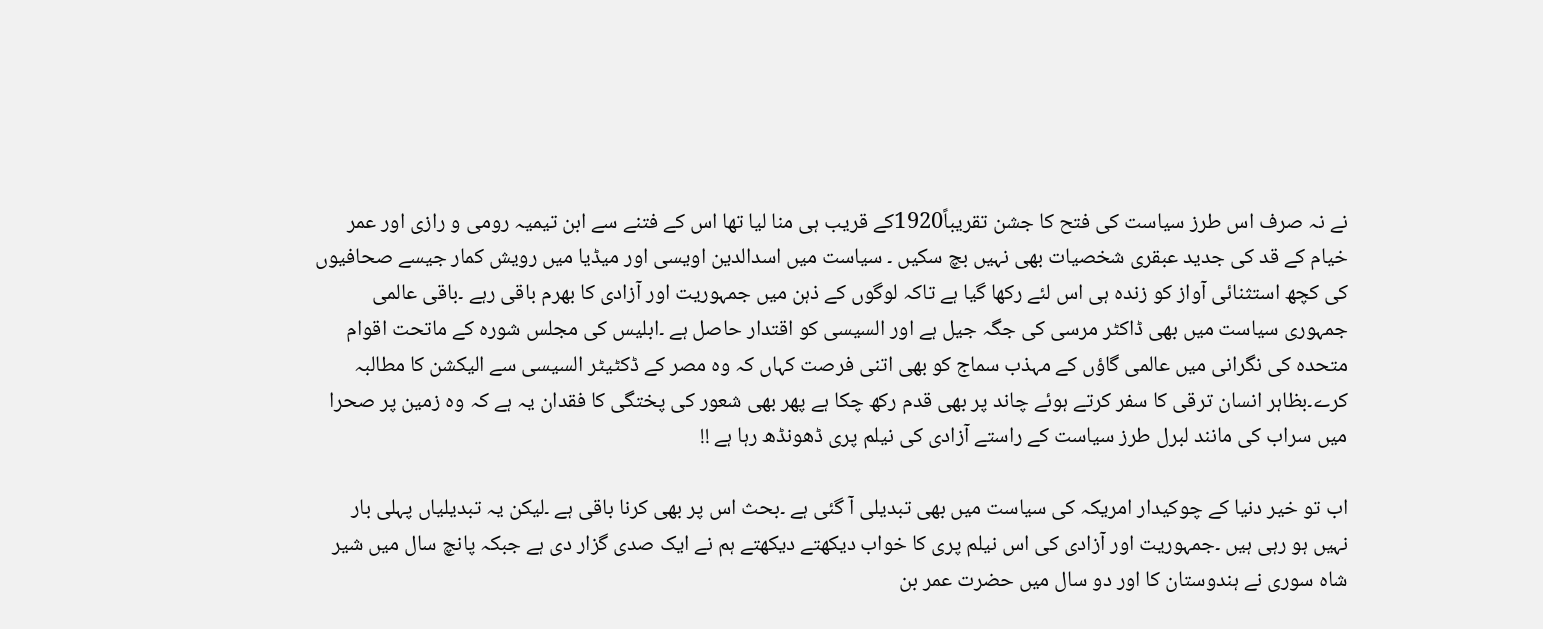نے نہ صرف اس طرز سیاست کی فتح کا جشن تقریباً1920کے قریب ہی منا لیا تھا اس کے فتنے سے ابن تیمیہ رومی و رازی اور عمر خیام کے قد کی جدید عبقری شخصیات بھی نہیں بچ سکیں ۔ سیاست میں اسدالدین اویسی اور میڈیا میں رویش کمار جیسے صحافیوں کی کچھ استثنائی آواز کو زندہ ہی اس لئے رکھا گیا ہے تاکہ لوگوں کے ذہن میں جمہوریت اور آزادی کا بھرم باقی رہے ۔باقی عالمی جمہوری سیاست میں بھی ڈاکٹر مرسی کی جگہ جیل ہے اور السیسی کو اقتدار حاصل ہے ۔ابلیس کی مجلس شورہ کے ماتحت اقوام متحدہ کی نگرانی میں عالمی گاؤں کے مہذب سماج کو بھی اتنی فرصت کہاں کہ وہ مصر کے ڈکٹیٹر السیسی سے الیکشن کا مطالبہ کرے۔بظاہر انسان ترقی کا سفر کرتے ہوئے چاند پر بھی قدم رکھ چکا ہے پھر بھی شعور کی پختگی کا فقدان یہ ہے کہ وہ زمین پر صحرا میں سراب کی مانند لبرل طرز سیاست کے راستے آزادی کی نیلم پری ڈھونڈھ رہا ہے !!

اب تو خیر دنیا کے چوکیدار امریکہ کی سیاست میں بھی تبدیلی آ گئی ہے ۔بحث اس پر بھی کرنا باقی ہے ۔لیکن یہ تبدیلیاں پہلی بار نہیں ہو رہی ہیں ۔جمہوریت اور آزادی کی اس نیلم پری کا خواب دیکھتے دیکھتے ہم نے ایک صدی گزار دی ہے جبکہ پانچ سال میں شیر شاہ سوری نے ہندوستان کا اور دو سال میں حضرت عمر بن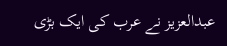عبدالعزیز نے عرب کی ایک بڑی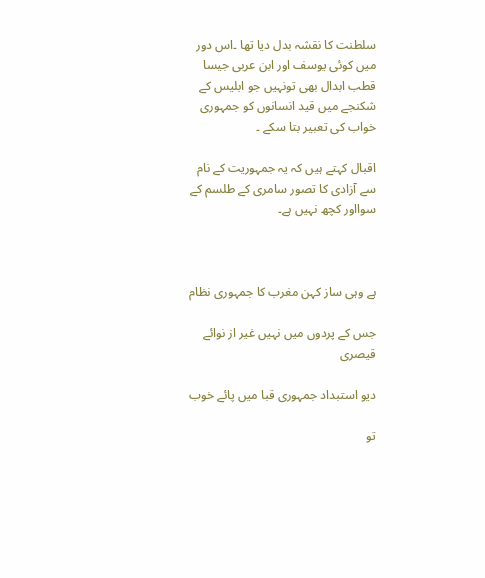سلطنت کا نقشہ بدل دیا تھا ۔اس دور میں کوئی یوسف اور ابن عربی جیسا قطب ابدال بھی تونہیں جو ابلیس کے شکنجے میں قید انسانوں کو جمہوری خواب کی تعبیر بتا سکے ۔

اقبال کہتے ہیں کہ یہ جمہوریت کے نام سے آزادی کا تصور سامری کے طلسم کے سوااور کچھ نہیں ہے۔



ہے وہی ساز کہن مغرب کا جمہوری نظام

جس کے پردوں میں نہیں غیر از نوائے قیصری

دیو استبداد جمہوری قبا میں پائے خوب

تو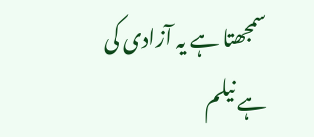سمجھتا ہے یہ آزادی کی ہے نیلم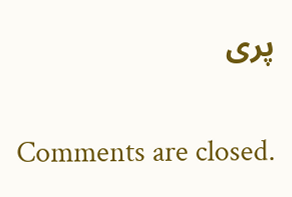پری

Comments are closed.